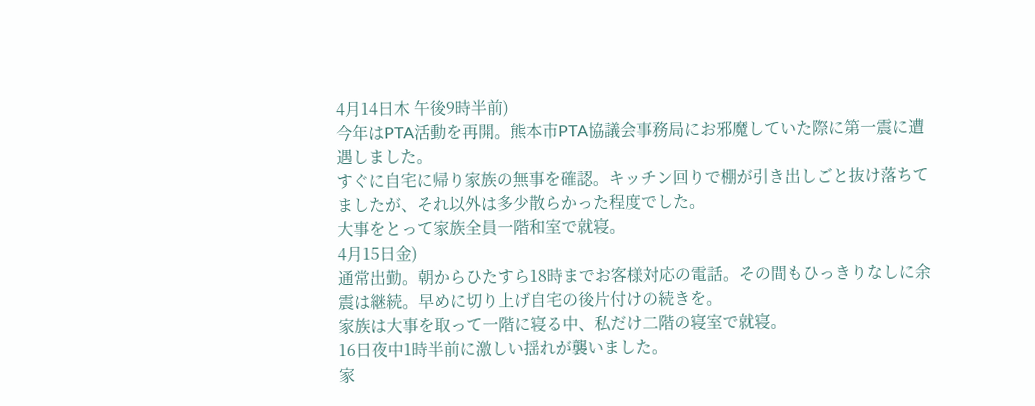4月14日木 午後9時半前)
今年はPTA活動を再開。熊本市PTA協議会事務局にお邪魔していた際に第一震に遭遇しました。
すぐに自宅に帰り家族の無事を確認。キッチン回りで棚が引き出しごと抜け落ちてましたが、それ以外は多少散らかった程度でした。
大事をとって家族全員一階和室で就寝。
4月15日金)
通常出勤。朝からひたすら18時までお客様対応の電話。その間もひっきりなしに余震は継続。早めに切り上げ自宅の後片付けの続きを。
家族は大事を取って一階に寝る中、私だけ二階の寝室で就寝。
16日夜中1時半前に激しい揺れが襲いました。
家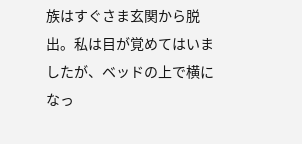族はすぐさま玄関から脱出。私は目が覚めてはいましたが、ベッドの上で横になっ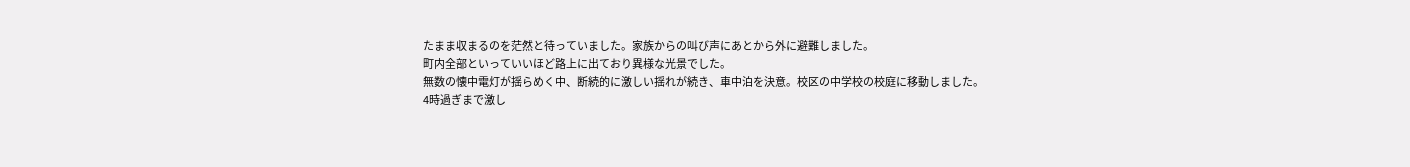たまま収まるのを茫然と待っていました。家族からの叫び声にあとから外に避難しました。
町内全部といっていいほど路上に出ており異様な光景でした。
無数の懐中電灯が揺らめく中、断続的に激しい揺れが続き、車中泊を決意。校区の中学校の校庭に移動しました。
4時過ぎまで激し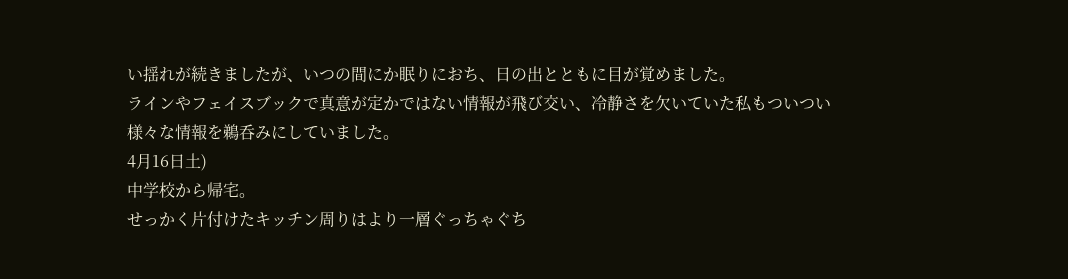い揺れが続きましたが、いつの間にか眠りにおち、日の出とともに目が覚めました。
ラインやフェイスブックで真意が定かではない情報が飛び交い、冷静さを欠いていた私もついつい様々な情報を鵜呑みにしていました。
4月16日土)
中学校から帰宅。
せっかく片付けたキッチン周りはより一層ぐっちゃぐち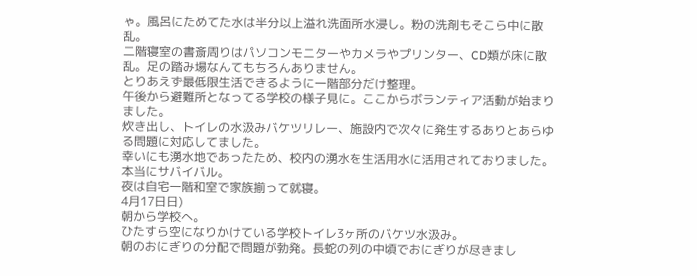ゃ。風呂にためてた水は半分以上溢れ洗面所水浸し。粉の洗剤もそこら中に散乱。
二階寝室の書斎周りはパソコンモニターやカメラやプリンター、CD類が床に散乱。足の踏み場なんてもちろんありません。
とりあえず最低限生活できるように一階部分だけ整理。
午後から避難所となってる学校の様子見に。ここからボランティア活動が始まりました。
炊き出し、トイレの水汲みバケツリレー、施設内で次々に発生するありとあらゆる問題に対応してました。
幸いにも湧水地であったため、校内の湧水を生活用水に活用されておりました。本当にサバイバル。
夜は自宅一階和室で家族揃って就寝。
4月17日日)
朝から学校へ。
ひたすら空になりかけている学校トイレ3ヶ所のバケツ水汲み。
朝のおにぎりの分配で問題が勃発。長蛇の列の中頃でおにぎりが尽きまし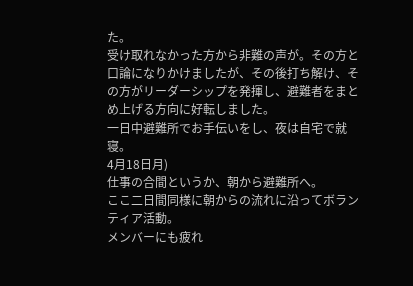た。
受け取れなかった方から非難の声が。その方と口論になりかけましたが、その後打ち解け、その方がリーダーシップを発揮し、避難者をまとめ上げる方向に好転しました。
一日中避難所でお手伝いをし、夜は自宅で就寝。
4月18日月)
仕事の合間というか、朝から避難所へ。
ここ二日間同様に朝からの流れに沿ってボランティア活動。
メンバーにも疲れ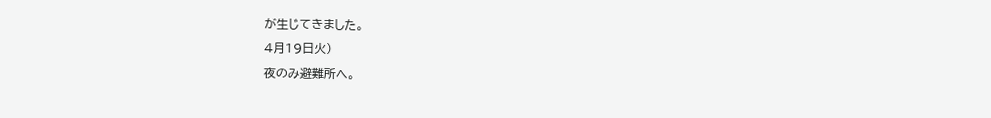が生じてきました。
4月19日火)
夜のみ避難所へ。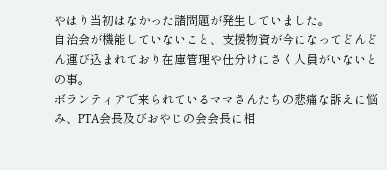やはり当初はなかった諸問題が発生していました。
自治会が機能していないこと、支援物資が今になってどんどん運び込まれており在庫管理や仕分けにさく人員がいないとの事。
ボランティアで来られているママさんたちの悲痛な訴えに悩み、PTA会長及びおやじの会会長に相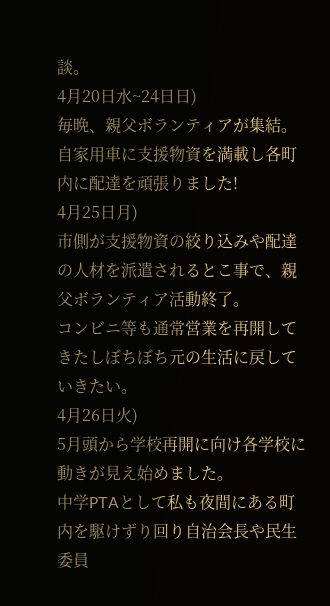談。
4月20日水~24日日)
毎晩、親父ボランティアが集結。
自家用車に支援物資を満載し各町内に配達を頑張りました!
4月25日月)
市側が支援物資の絞り込みや配達の人材を派遣されるとこ事で、親父ボランティア活動終了。
コンビニ等も通常営業を再開してきたしぼちぼち元の生活に戻していきたい。
4月26日火)
5月頭から学校再開に向け各学校に動きが見え始めました。
中学PTAとして私も夜間にある町内を駆けずり回り自治会長や民生委員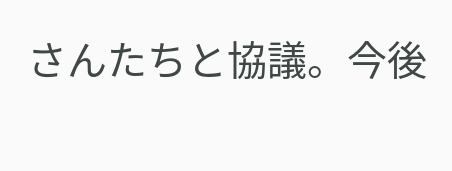さんたちと協議。今後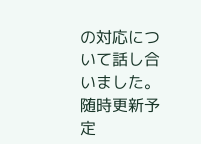の対応について話し合いました。
随時更新予定